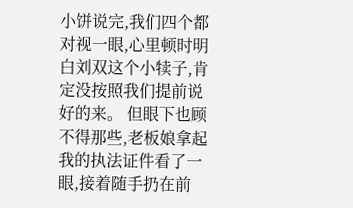小饼说完,我们四个都对视一眼,心里顿时明白刘双这个小犊子,肯定没按照我们提前说好的来。 但眼下也顾不得那些,老板娘拿起我的执法证件看了一眼,接着随手扔在前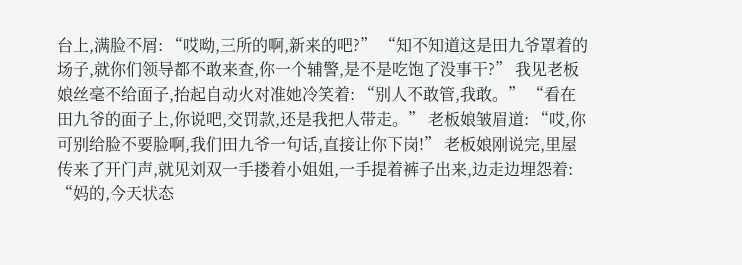台上,满脸不屑: “哎呦,三所的啊,新来的吧?” “知不知道这是田九爷罩着的场子,就你们领导都不敢来查,你一个辅警,是不是吃饱了没事干?” 我见老板娘丝毫不给面子,抬起自动火对准她冷笑着: “别人不敢管,我敢。” “看在田九爷的面子上,你说吧,交罚款,还是我把人带走。” 老板娘皱眉道: “哎,你可别给脸不要脸啊,我们田九爷一句话,直接让你下岗!” 老板娘刚说完,里屋传来了开门声,就见刘双一手搂着小姐姐,一手提着裤子出来,边走边埋怨着: “妈的,今天状态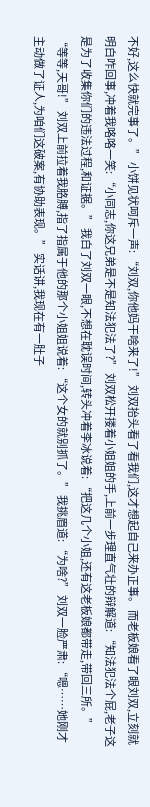不好,这么快就完事了。” 小饼见状呵斥一声: “刘双,你他妈干啥来了!” 刘双抬头看了看我们,这才想起自己来办正事。 而老板娘看了眼刘双,立刻就明白咋回事,冲着我咯咯一笑: “小同志,你这兄弟是不是知法犯法了?” 刘双松开搂着小姐姐的手,上前一步理直气壮的辩解道: “知法犯法个屁,老子这是为了收集你们的违法过程,和证据。” 我白了刘双一眼,不想在耽误时间,转头冲着李冰说着: “把这几个小姐,还有这老板娘都带走,带回三所。” “等等,天哥!” 刘双上前拉着我胳膊,指了指属于他的那个小姐姐说着: “这个女的就别抓了。” 我挑眉道: “为啥?” 刘双一脸严肃: “嗯……她刚才主动做了证人,为咱们这破案,有协助表现。” 实话讲,我现在有一肚子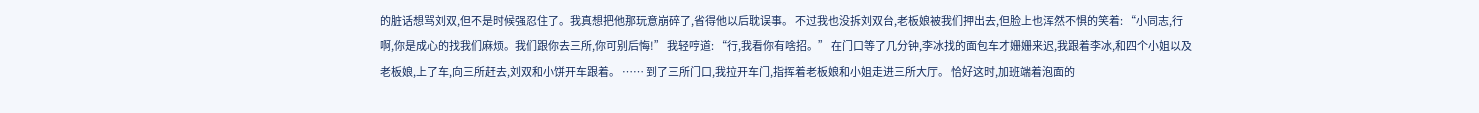的脏话想骂刘双,但不是时候强忍住了。我真想把他那玩意崩碎了,省得他以后耽误事。 不过我也没拆刘双台,老板娘被我们押出去,但脸上也浑然不惧的笑着: “小同志,行啊,你是成心的找我们麻烦。我们跟你去三所,你可别后悔!” 我轻哼道: “行,我看你有啥招。” 在门口等了几分钟,李冰找的面包车才姗姗来迟,我跟着李冰,和四个小姐以及老板娘,上了车,向三所赶去,刘双和小饼开车跟着。 …… 到了三所门口,我拉开车门,指挥着老板娘和小姐走进三所大厅。 恰好这时,加班端着泡面的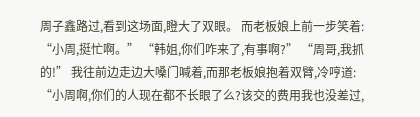周子鑫路过,看到这场面,瞪大了双眼。 而老板娘上前一步笑着: “小周,挺忙啊。” “韩姐,你们咋来了,有事啊?” “周哥,我抓的!” 我往前边走边大嗓门喊着,而那老板娘抱着双臂,冷哼道: “小周啊,你们的人现在都不长眼了么?该交的费用我也没差过,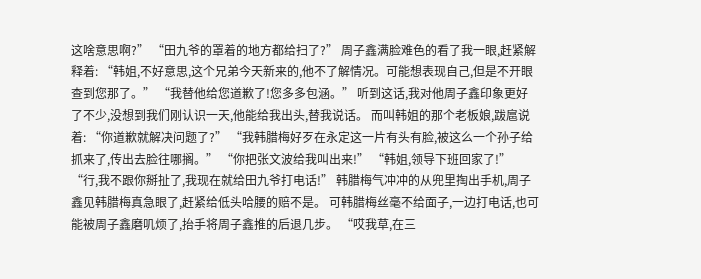这啥意思啊?” “田九爷的罩着的地方都给扫了?” 周子鑫满脸难色的看了我一眼,赶紧解释着: “韩姐,不好意思,这个兄弟今天新来的,他不了解情况。可能想表现自己,但是不开眼查到您那了。” “我替他给您道歉了!您多多包涵。” 听到这话,我对他周子鑫印象更好了不少,没想到我们刚认识一天,他能给我出头,替我说话。 而叫韩姐的那个老板娘,跋扈说着: “你道歉就解决问题了?” “我韩腊梅好歹在永定这一片有头有脸,被这么一个孙子给抓来了,传出去脸往哪搁。” “你把张文波给我叫出来!” “韩姐,领导下班回家了!” “行,我不跟你掰扯了,我现在就给田九爷打电话!” 韩腊梅气冲冲的从兜里掏出手机,周子鑫见韩腊梅真急眼了,赶紧给低头哈腰的赔不是。 可韩腊梅丝毫不给面子,一边打电话,也可能被周子鑫磨叽烦了,抬手将周子鑫推的后退几步。 “哎我草,在三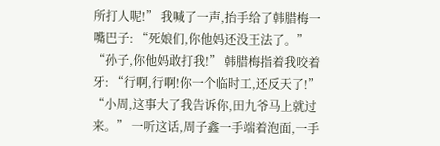所打人呢!” 我喊了一声,抬手给了韩腊梅一嘴巴子: “死娘们,你他妈还没王法了。” “孙子,你他妈敢打我!” 韩腊梅指着我咬着牙: “行啊,行啊!你一个临时工,还反天了!” “小周,这事大了我告诉你,田九爷马上就过来。” 一听这话,周子鑫一手端着泡面,一手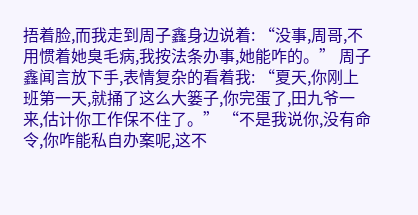捂着脸,而我走到周子鑫身边说着: “没事,周哥,不用惯着她臭毛病,我按法条办事,她能咋的。” 周子鑫闻言放下手,表情复杂的看着我: “夏天,你刚上班第一天,就捅了这么大篓子,你完蛋了,田九爷一来,估计你工作保不住了。” “不是我说你,没有命令,你咋能私自办案呢,这不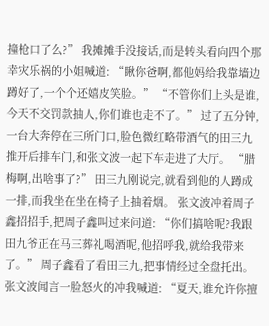撞枪口了么?” 我摊摊手没接话,而是转头看向四个那幸灾乐祸的小姐喊道: “瞅你爸啊,都他妈给我靠墙边蹲好了,一个个还嬉皮笑脸。” “不管你们上头是谁,今天不交罚款抽人,你们谁也走不了。” 过了五分钟,一台大奔停在三所门口,脸色微红略带酒气的田三九推开后排车门,和张文波一起下车走进了大厅。 “腊梅啊,出啥事了?” 田三九刚说完,就看到他的人蹲成一排,而我坐在坐在椅子上抽着烟。 张文波冲着周子鑫招招手,把周子鑫叫过来问道: “你们搞啥呢?我跟田九爷正在马三葬礼喝酒呢,他招呼我,就给我带来了。” 周子鑫看了看田三九,把事情经过全盘托出。 张文波闻言一脸怒火的冲我喊道: “夏天,谁允许你擅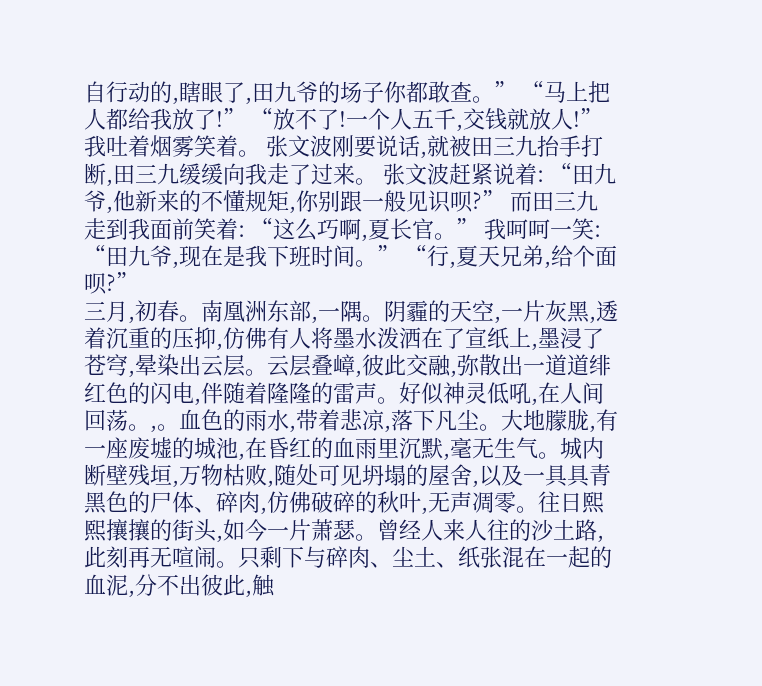自行动的,瞎眼了,田九爷的场子你都敢查。” “马上把人都给我放了!” “放不了!一个人五千,交钱就放人!”我吐着烟雾笑着。 张文波刚要说话,就被田三九抬手打断,田三九缓缓向我走了过来。 张文波赶紧说着: “田九爷,他新来的不懂规矩,你别跟一般见识呗?” 而田三九走到我面前笑着: “这么巧啊,夏长官。” 我呵呵一笑: “田九爷,现在是我下班时间。” “行,夏天兄弟,给个面呗?”
三月,初春。南凰洲东部,一隅。阴霾的天空,一片灰黑,透着沉重的压抑,仿佛有人将墨水泼洒在了宣纸上,墨浸了苍穹,晕染出云层。云层叠嶂,彼此交融,弥散出一道道绯红色的闪电,伴随着隆隆的雷声。好似神灵低吼,在人间回荡。,。血色的雨水,带着悲凉,落下凡尘。大地朦胧,有一座废墟的城池,在昏红的血雨里沉默,毫无生气。城内断壁残垣,万物枯败,随处可见坍塌的屋舍,以及一具具青黑色的尸体、碎肉,仿佛破碎的秋叶,无声凋零。往日熙熙攘攘的街头,如今一片萧瑟。曾经人来人往的沙土路,此刻再无喧闹。只剩下与碎肉、尘土、纸张混在一起的血泥,分不出彼此,触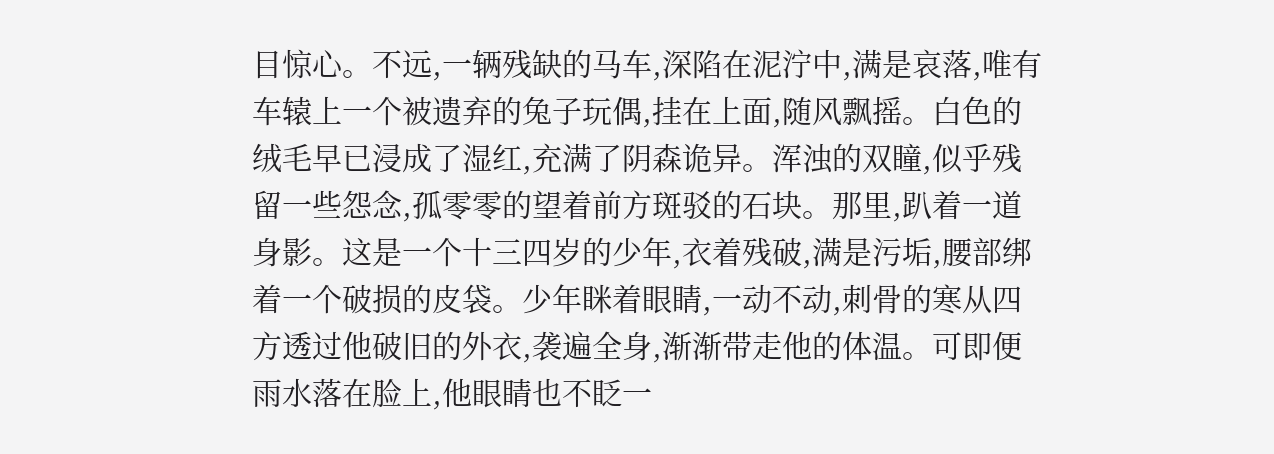目惊心。不远,一辆残缺的马车,深陷在泥泞中,满是哀落,唯有车辕上一个被遗弃的兔子玩偶,挂在上面,随风飘摇。白色的绒毛早已浸成了湿红,充满了阴森诡异。浑浊的双瞳,似乎残留一些怨念,孤零零的望着前方斑驳的石块。那里,趴着一道身影。这是一个十三四岁的少年,衣着残破,满是污垢,腰部绑着一个破损的皮袋。少年眯着眼睛,一动不动,刺骨的寒从四方透过他破旧的外衣,袭遍全身,渐渐带走他的体温。可即便雨水落在脸上,他眼睛也不眨一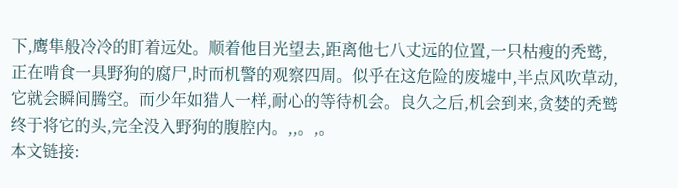下,鹰隼般冷冷的盯着远处。顺着他目光望去,距离他七八丈远的位置,一只枯瘦的秃鹫,正在啃食一具野狗的腐尸,时而机警的观察四周。似乎在这危险的废墟中,半点风吹草动,它就会瞬间腾空。而少年如猎人一样,耐心的等待机会。良久之后,机会到来,贪婪的秃鹫终于将它的头,完全没入野狗的腹腔内。,,。,。
本文链接: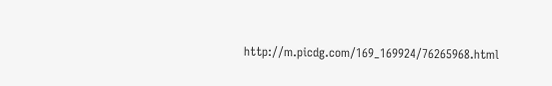http://m.picdg.com/169_169924/76265968.html